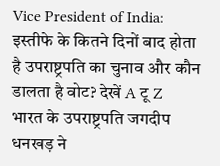Vice President of India: इस्तीफे के कितने दिनों बाद होता है उपराष्ट्रपति का चुनाव और कौन डालता है वोट? देखें A टू Z
भारत के उपराष्ट्रपति जगदीप धनखड़ ने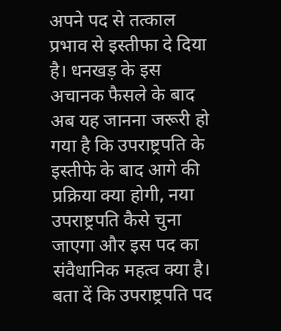अपने पद से तत्काल प्रभाव से इस्तीफा दे दिया है। धनखड़ के इस अचानक फैसले के बाद अब यह जानना जरूरी हो गया है कि उपराष्ट्रपति के इस्तीफे के बाद आगे की प्रक्रिया क्या होगी, नया उपराष्ट्रपति कैसे चुना जाएगा और इस पद का संवैधानिक महत्व क्या है। बता दें कि उपराष्ट्रपति पद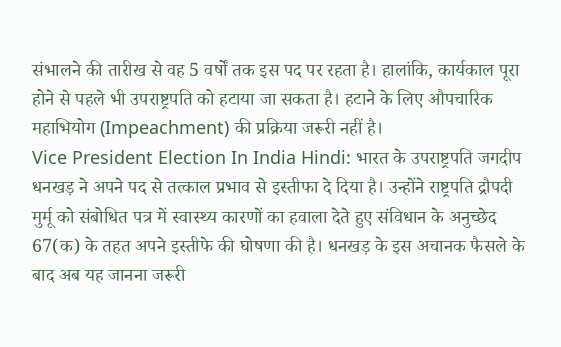संभालने की तारीख से वह 5 वर्षों तक इस पद पर रहता है। हालांकि, कार्यकाल पूरा होने से पहले भी उपराष्ट्रपति को हटाया जा सकता है। हटाने के लिए औपचारिक महाभियोग (Impeachment) की प्रक्रिया जरूरी नहीं है।
Vice President Election In India Hindi: भारत के उपराष्ट्रपति जगदीप धनखड़ ने अपने पद से तत्काल प्रभाव से इस्तीफा दे दिया है। उन्होंने राष्ट्रपति द्रौपदी मुर्मू को संबोधित पत्र में स्वास्थ्य कारणों का हवाला देते हुए संविधान के अनुच्छेद 67(क) के तहत अपने इस्तीफे की घोषणा की है। धनखड़ के इस अचानक फैसले के बाद अब यह जानना जरूरी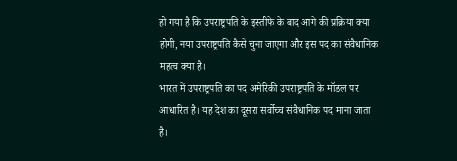हो गया है कि उपराष्ट्रपति के इस्तीफे के बाद आगे की प्रक्रिया क्या होगी, नया उपराष्ट्रपति कैसे चुना जाएगा और इस पद का संवैधानिक महत्व क्या है।
भारत में उपराष्ट्रपति का पद अमेरिकी उपराष्ट्रपति के मॉडल पर आधारित है। यह देश का दूसरा सर्वोच्च संवैधानिक पद माना जाता है।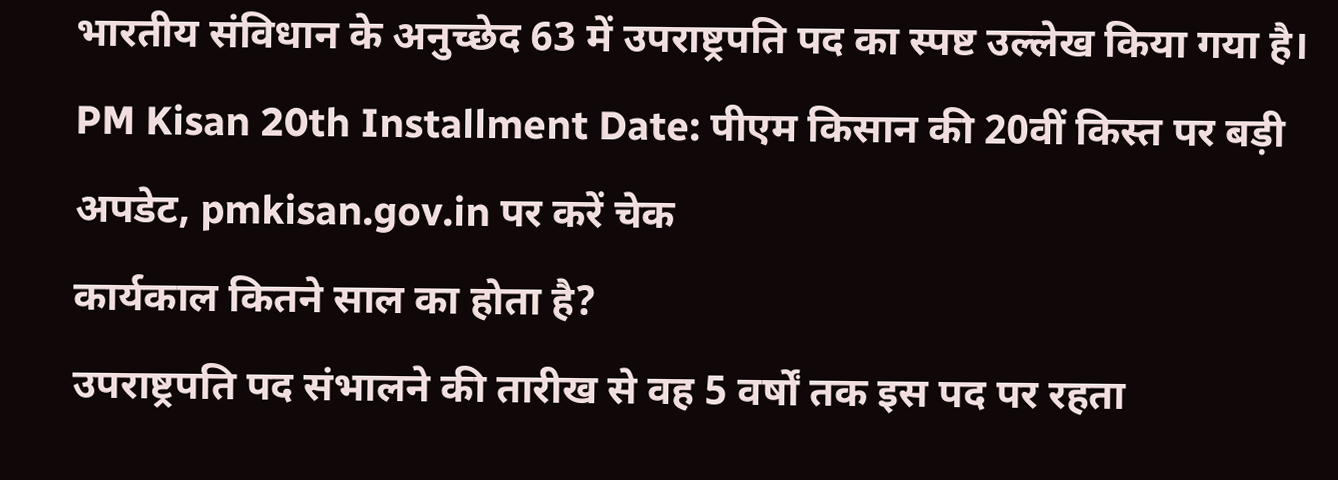भारतीय संविधान के अनुच्छेद 63 में उपराष्ट्रपति पद का स्पष्ट उल्लेख किया गया है।
PM Kisan 20th Installment Date: पीएम किसान की 20वीं किस्त पर बड़ी अपडेट, pmkisan.gov.in पर करें चेक
कार्यकाल कितने साल का होता है?
उपराष्ट्रपति पद संभालने की तारीख से वह 5 वर्षों तक इस पद पर रहता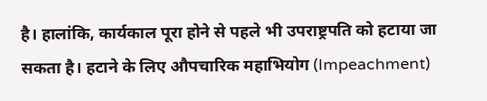है। हालांकि, कार्यकाल पूरा होने से पहले भी उपराष्ट्रपति को हटाया जा सकता है। हटाने के लिए औपचारिक महाभियोग (Impeachment)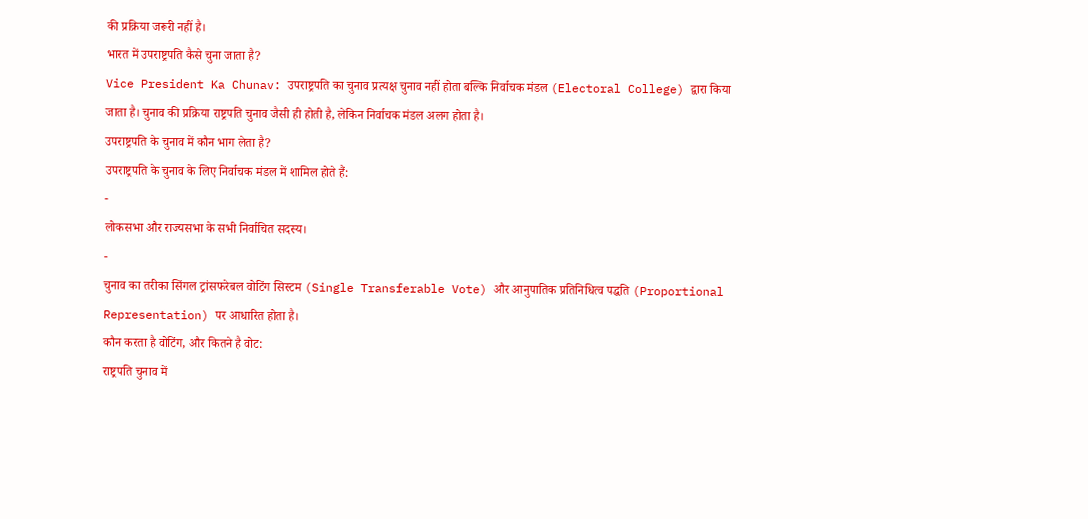की प्रक्रिया जरूरी नहीं है।
भारत में उपराष्ट्रपति कैसे चुना जाता है?
Vice President Ka Chunav: उपराष्ट्रपति का चुनाव प्रत्यक्ष चुनाव नहीं होता बल्कि निर्वाचक मंडल (Electoral College) द्वारा किया जाता है। चुनाव की प्रक्रिया राष्ट्रपति चुनाव जैसी ही होती है, लेकिन निर्वाचक मंडल अलग होता है।
उपराष्ट्रपति के चुनाव में कौन भाग लेता है?
उपराष्ट्रपति के चुनाव के लिए निर्वाचक मंडल में शामिल होते हैं:
-
लोकसभा और राज्यसभा के सभी निर्वाचित सदस्य।
-
चुनाव का तरीका सिंगल ट्रांसफरेबल वोटिंग सिस्टम (Single Transferable Vote) और आनुपातिक प्रतिनिधित्व पद्धति (Proportional Representation) पर आधारित होता है।
कौन करता है वोटिंग, और कितने है वोट:
राष्ट्रपति चुनाव में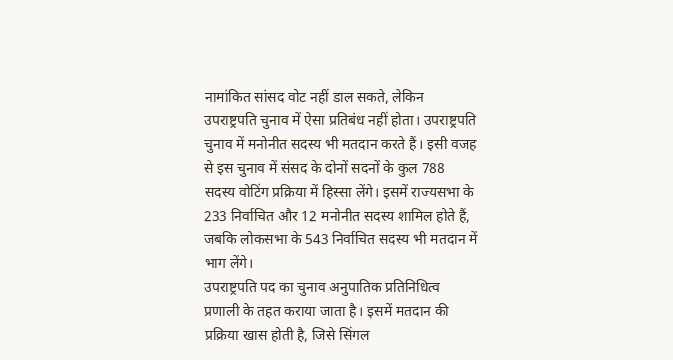नामांकित सांसद वोट नहीं डाल सकते, लेकिन उपराष्ट्रपति चुनाव में ऐसा प्रतिबंध नहीं होता। उपराष्ट्रपति चुनाव में मनोनीत सदस्य भी मतदान करते हैं। इसी वजह से इस चुनाव में संसद के दोनों सदनों के कुल 788 सदस्य वोटिंग प्रक्रिया में हिस्सा लेंगे। इसमें राज्यसभा के 233 निर्वाचित और 12 मनोनीत सदस्य शामिल होते हैं, जबकि लोकसभा के 543 निर्वाचित सदस्य भी मतदान में भाग लेंगे।
उपराष्ट्रपति पद का चुनाव अनुपातिक प्रतिनिधित्व प्रणाली के तहत कराया जाता है। इसमें मतदान की प्रक्रिया खास होती है, जिसे सिंगल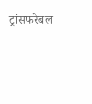ट्रांसफरेबल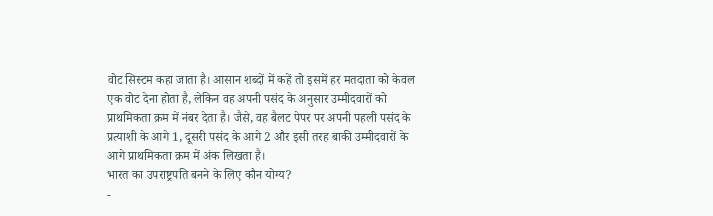वोट सिस्टम कहा जाता है। आसान शब्दों में कहें तो इसमें हर मतदाता को केवल एक वोट देना होता है, लेकिन वह अपनी पसंद के अनुसार उम्मीदवारों को प्राथमिकता क्रम में नंबर देता है। जैसे, वह बैलट पेपर पर अपनी पहली पसंद के प्रत्याशी के आगे 1, दूसरी पसंद के आगे 2 और इसी तरह बाकी उम्मीदवारों के आगे प्राथमिकता क्रम में अंक लिखता है।
भारत का उपराष्ट्रपति बनने के लिए कौन योग्य?
-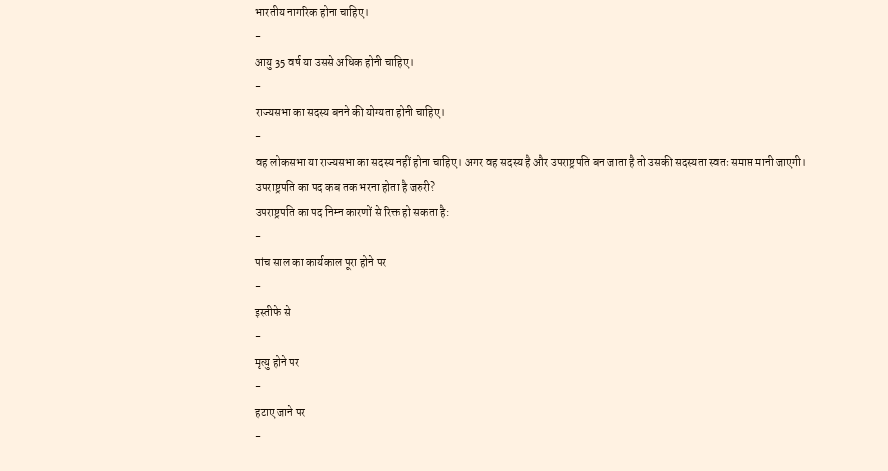भारतीय नागरिक होना चाहिए।
-
आयु 35 वर्ष या उससे अधिक होनी चाहिए।
-
राज्यसभा का सदस्य बनने की योग्यता होनी चाहिए।
-
वह लोकसभा या राज्यसभा का सदस्य नहीं होना चाहिए। अगर वह सदस्य है और उपराष्ट्रपति बन जाता है तो उसकी सदस्यता स्वतः समाप्त मानी जाएगी।
उपराष्ट्रपति का पद कब तक भरना होता है जरुरी?
उपराष्ट्रपति का पद निम्न कारणों से रिक्त हो सकता है:
-
पांच साल का कार्यकाल पूरा होने पर
-
इस्तीफे से
-
मृत्यु होने पर
-
हटाए जाने पर
-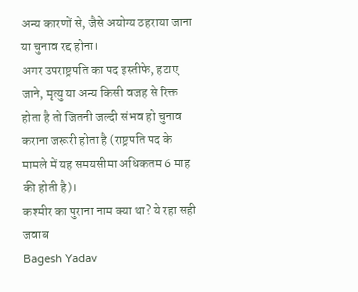अन्य कारणों से, जैसे अयोग्य ठहराया जाना या चुनाव रद्द होना।
अगर उपराष्ट्रपति का पद इस्तीफे, हटाए जाने, मृत्यु या अन्य किसी वजह से रिक्त होता है तो जितनी जल्दी संभव हो चुनाव कराना जरूरी होता है (राष्ट्रपति पद के मामले में यह समयसीमा अधिकतम 6 माह की होती है)।
कश्मीर का पुराना नाम क्या था? ये रहा सही जवाब
Bagesh Yadav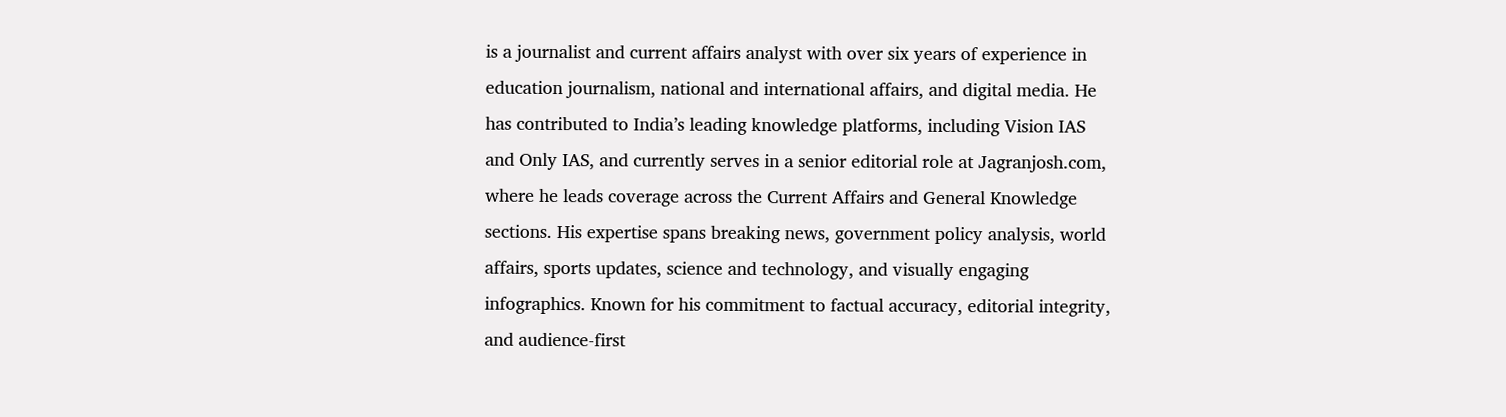is a journalist and current affairs analyst with over six years of experience in education journalism, national and international affairs, and digital media. He has contributed to India’s leading knowledge platforms, including Vision IAS and Only IAS, and currently serves in a senior editorial role at Jagranjosh.com, where he leads coverage across the Current Affairs and General Knowledge sections. His expertise spans breaking news, government policy analysis, world affairs, sports updates, science and technology, and visually engaging infographics. Known for his commitment to factual accuracy, editorial integrity, and audience-first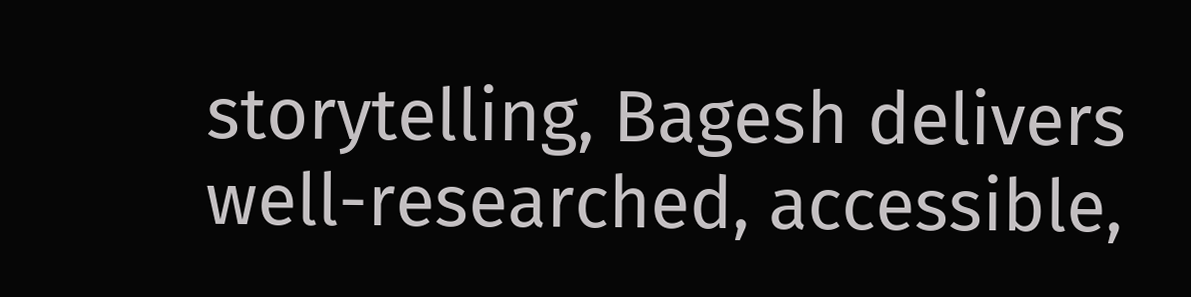storytelling, Bagesh delivers well-researched, accessible,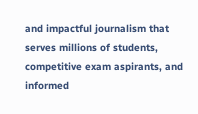and impactful journalism that serves millions of students, competitive exam aspirants, and informed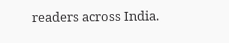readers across India.